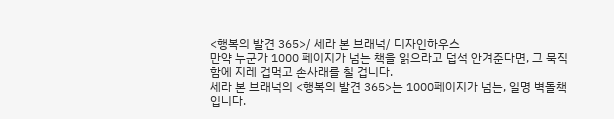<행복의 발견 365>/ 세라 본 브래넉/ 디자인하우스
만약 누군가 1000 페이지가 넘는 책을 읽으라고 덥석 안겨준다면, 그 묵직함에 지레 겁먹고 손사래를 칠 겁니다.
세라 본 브래넉의 <행복의 발견 365>는 1000페이지가 넘는, 일명 벽돌책입니다.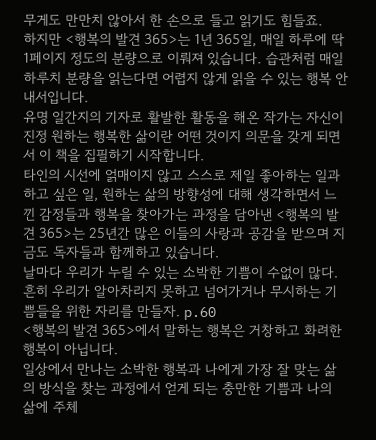무게도 만만치 않아서 한 손으로 들고 읽기도 힘들죠.
하지만 <행복의 발견 365>는 1년 365일, 매일 하루에 딱 1페이지 정도의 분량으로 이뤄져 있습니다. 습관처럼 매일 하루치 분량을 읽는다면 어렵지 않게 읽을 수 있는 행복 안내서입니다.
유명 일간지의 기자로 활발한 활동을 해온 작가는 자신이 진정 원하는 행복한 삶이란 어떤 것이지 의문을 갖게 되면서 이 책을 집필하기 시작합니다.
타인의 시선에 얽매이지 않고 스스로 제일 좋아하는 일과 하고 싶은 일, 원하는 삶의 방향성에 대해 생각하면서 느낀 감정들과 행복을 찾아가는 과정을 담아낸 <행복의 발견 365>는 25년간 많은 이들의 사랑과 공감을 받으며 지금도 독자들과 함께하고 있습니다.
날마다 우리가 누릴 수 있는 소박한 기쁨이 수없이 많다. 흔히 우리가 알아차리지 못하고 넘어가거나 무시하는 기쁨들을 위한 자리를 만들자. p.60
<행복의 발견 365>에서 말하는 행복은 거창하고 화려한 행복이 아닙니다.
일상에서 만나는 소박한 행복과 나에게 가장 잘 맞는 삶의 방식을 찾는 과정에서 얻게 되는 충만한 기쁨과 나의 삶에 주체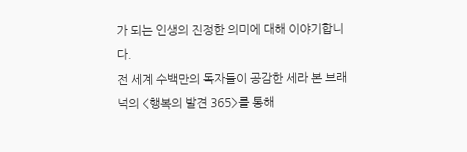가 되는 인생의 진정한 의미에 대해 이야기합니다.
전 세계 수백만의 독자들이 공감한 세라 본 브래넉의 <행복의 발견 365>를 통해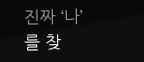진짜 ‘나’를 찾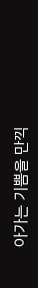아가는 기쁨을 만끽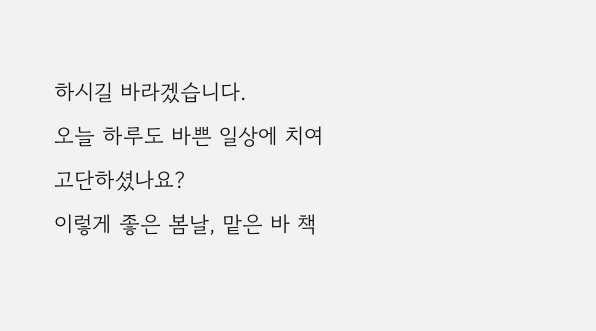하시길 바라겠습니다.
오늘 하루도 바쁜 일상에 치여 고단하셨나요?
이렇게 좋은 봄날, 맡은 바 책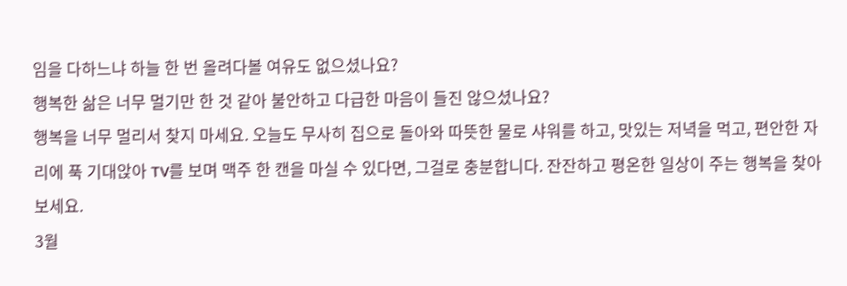임을 다하느냐 하늘 한 번 올려다볼 여유도 없으셨나요?
행복한 삶은 너무 멀기만 한 것 같아 불안하고 다급한 마음이 들진 않으셨나요?
행복을 너무 멀리서 찾지 마세요. 오늘도 무사히 집으로 돌아와 따뜻한 물로 샤워를 하고, 맛있는 저녁을 먹고, 편안한 자리에 푹 기대앉아 TV를 보며 맥주 한 캔을 마실 수 있다면, 그걸로 충분합니다. 잔잔하고 평온한 일상이 주는 행복을 찾아보세요.
3월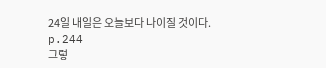24일 내일은 오늘보다 나이질 것이다. p.244
그렇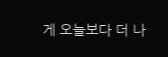게 오늘보다 더 나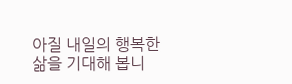아질 내일의 행복한 삶을 기대해 봅니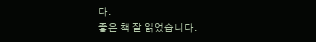다.
좋은 책 잘 읽었습니다.